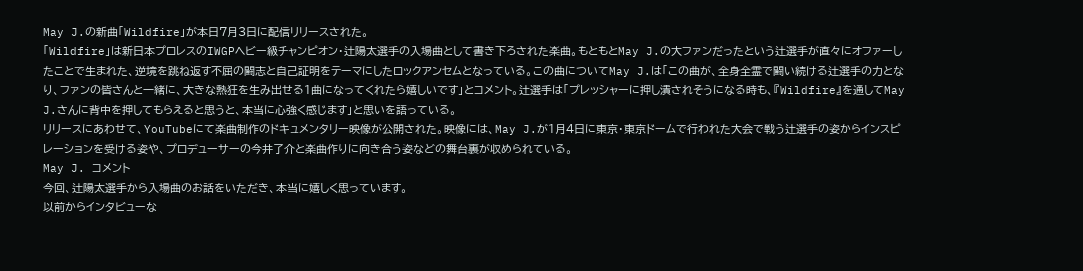May J.の新曲「Wildfire」が本日7月3日に配信リリースされた。
「Wildfire」は新日本プロレスのIWGPヘビー級チャンピオン・辻陽太選手の入場曲として書き下ろされた楽曲。もともとMay J.の大ファンだったという辻選手が直々にオファーしたことで生まれた、逆境を跳ね返す不屈の闘志と自己証明をテーマにしたロックアンセムとなっている。この曲についてMay J.は「この曲が、全身全霊で闘い続ける辻選手の力となり、ファンの皆さんと一緒に、大きな熱狂を生み出せる1曲になってくれたら嬉しいです」とコメント。辻選手は「プレッシャーに押し潰されそうになる時も、『Wildfire』を通してMay J.さんに背中を押してもらえると思うと、本当に心強く感じます」と思いを語っている。
リリースにあわせて、YouTubeにて楽曲制作のドキュメンタリー映像が公開された。映像には、May J.が1月4日に東京・東京ドームで行われた大会で戦う辻選手の姿からインスピレーションを受ける姿や、プロデューサーの今井了介と楽曲作りに向き合う姿などの舞台裏が収められている。
May J. コメント
今回、辻陽太選手から入場曲のお話をいただき、本当に嬉しく思っています。
以前からインタビューな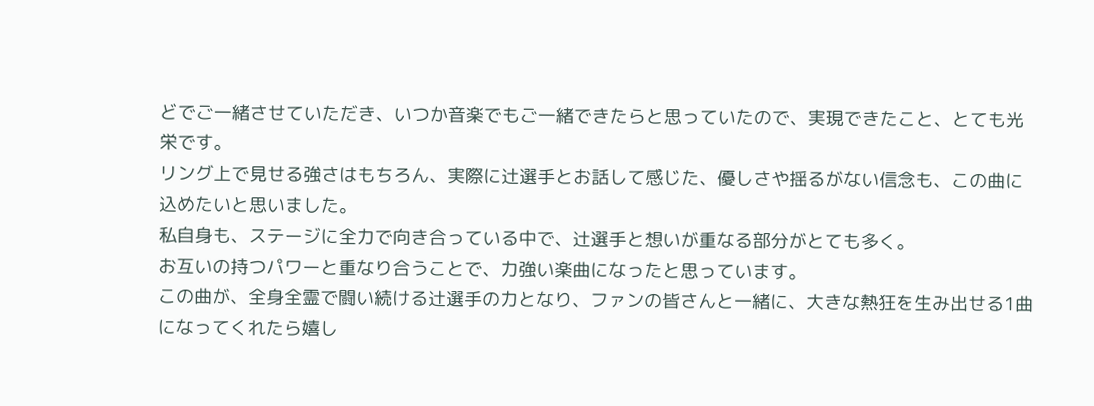どでご一緒させていただき、いつか音楽でもご一緒できたらと思っていたので、実現できたこと、とても光栄です。
リング上で見せる強さはもちろん、実際に辻選手とお話して感じた、優しさや揺るがない信念も、この曲に込めたいと思いました。
私自身も、ステージに全力で向き合っている中で、辻選手と想いが重なる部分がとても多く。
お互いの持つパワーと重なり合うことで、力強い楽曲になったと思っています。
この曲が、全身全霊で闘い続ける辻選手の力となり、ファンの皆さんと一緒に、大きな熱狂を生み出せる1曲になってくれたら嬉し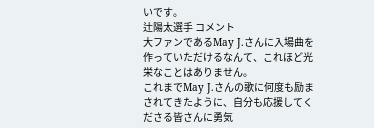いです。
辻陽太選手 コメント
大ファンであるMay J.さんに入場曲を作っていただけるなんて、これほど光栄なことはありません。
これまでMay J.さんの歌に何度も励まされてきたように、自分も応援してくださる皆さんに勇気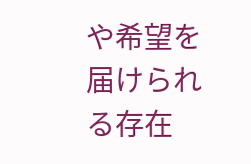や希望を届けられる存在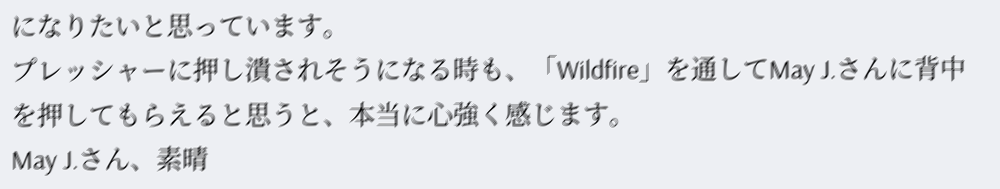になりたいと思っています。
プレッシャーに押し潰されそうになる時も、「Wildfire」を通してMay J.さんに背中を押してもらえると思うと、本当に心強く感じます。
May J.さん、素晴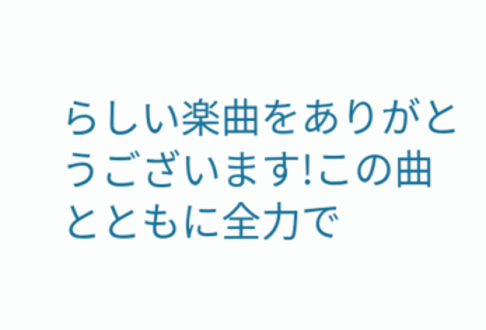らしい楽曲をありがとうございます!この曲とともに全力で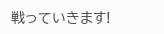戦っていきます!